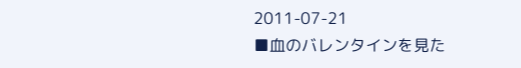2011-07-21
■血のバレンタインを見た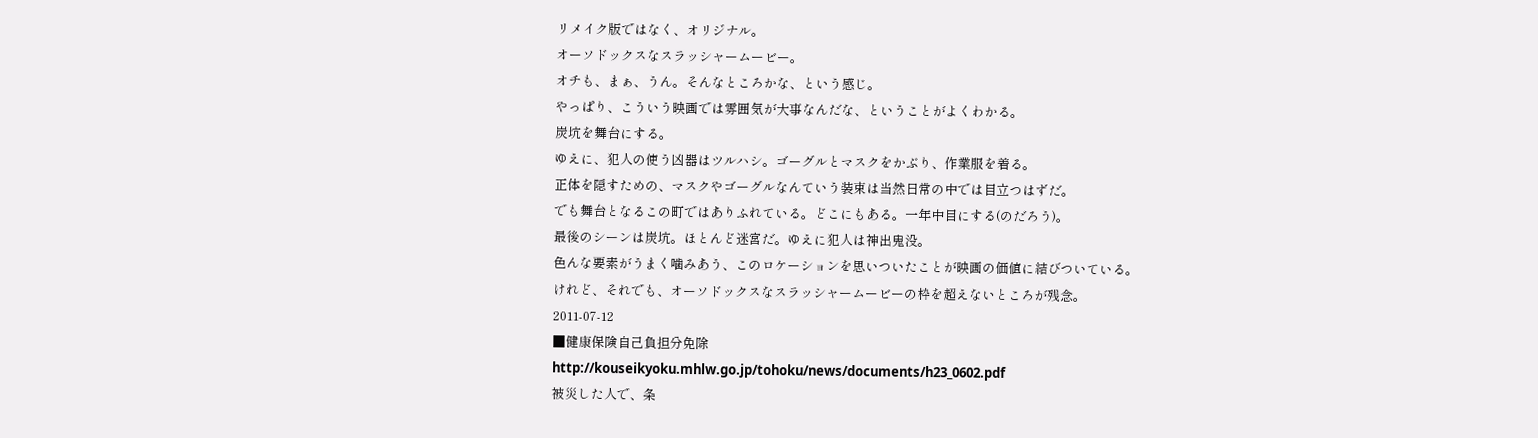リメイク版ではなく、オリジナル。
オーソドックスなスラッシャームービー。
オチも、まぁ、うん。そんなところかな、という感じ。
やっぱり、こういう映画では雰囲気が大事なんだな、ということがよくわかる。
炭坑を舞台にする。
ゆえに、犯人の使う凶器はツルハシ。ゴーグルとマスクをかぶり、作業服を着る。
正体を隠すための、マスクやゴーグルなんていう装束は当然日常の中では目立つはずだ。
でも舞台となるこの町ではありふれている。どこにもある。一年中目にする(のだろう)。
最後のシーンは炭坑。ほとんど迷宮だ。ゆえに犯人は神出鬼没。
色んな要素がうまく噛みあう、このロケーションを思いついたことが映画の価値に結びついている。
けれど、それでも、オーソドックスなスラッシャームービーの枠を超えないところが残念。
2011-07-12
■健康保険自己負担分免除
http://kouseikyoku.mhlw.go.jp/tohoku/news/documents/h23_0602.pdf
被災した人で、条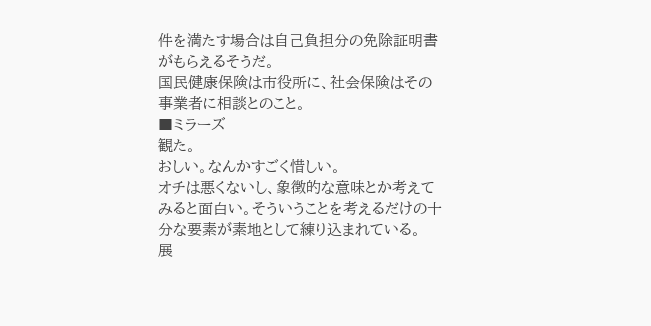件を満たす場合は自己負担分の免除証明書がもらえるそうだ。
国民健康保険は市役所に、社会保険はその事業者に相談とのこと。
■ミラーズ
観た。
おしい。なんかすごく惜しい。
オチは悪くないし、象徴的な意味とか考えてみると面白い。そういうことを考えるだけの十分な要素が素地として練り込まれている。
展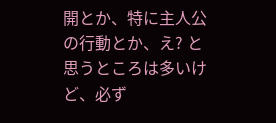開とか、特に主人公の行動とか、え? と思うところは多いけど、必ず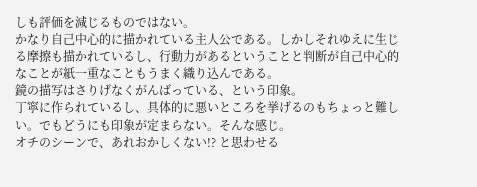しも評価を減じるものではない。
かなり自己中心的に描かれている主人公である。しかしそれゆえに生じる摩擦も描かれているし、行動力があるということと判断が自己中心的なことが紙一重なこともうまく織り込んである。
鏡の描写はさりげなくがんばっている、という印象。
丁寧に作られているし、具体的に悪いところを挙げるのもちょっと難しい。でもどうにも印象が定まらない。そんな感じ。
オチのシーンで、あれおかしくない!? と思わせる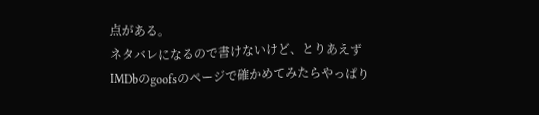点がある。
ネタバレになるので書けないけど、とりあえずIMDbのgoofsのページで確かめてみたらやっぱり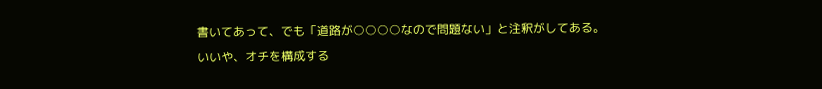書いてあって、でも「道路が○○○○なので問題ない」と注釈がしてある。
いいや、オチを構成する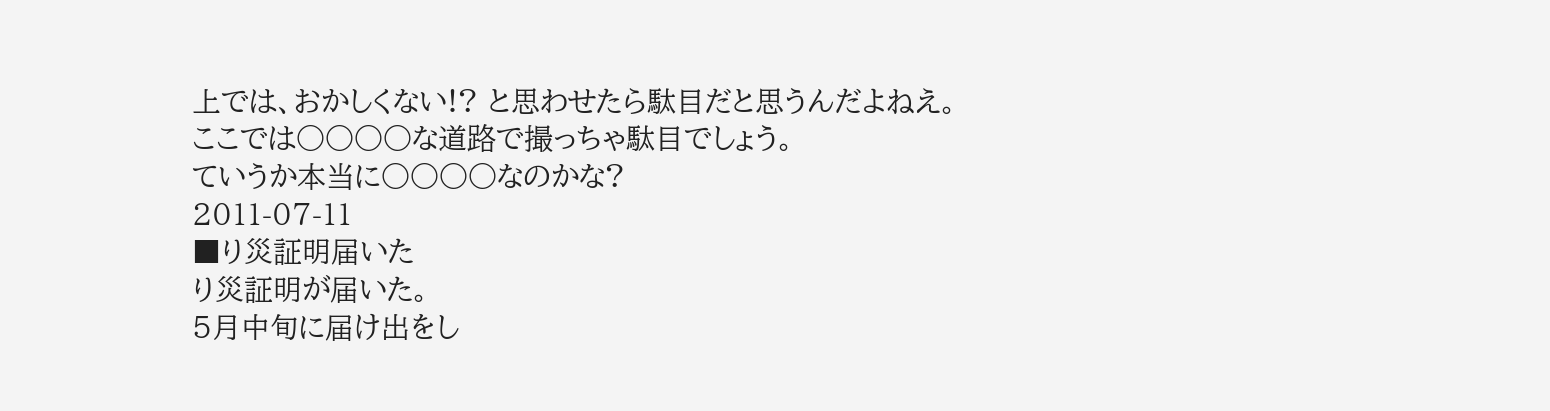上では、おかしくない!? と思わせたら駄目だと思うんだよねえ。
ここでは○○○○な道路で撮っちゃ駄目でしょう。
ていうか本当に○○○○なのかな?
2011-07-11
■り災証明届いた
り災証明が届いた。
5月中旬に届け出をし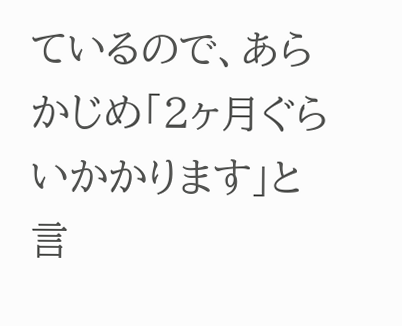ているので、あらかじめ「2ヶ月ぐらいかかります」と言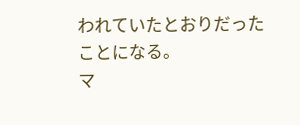われていたとおりだったことになる。
マ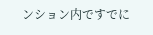ンション内ですでに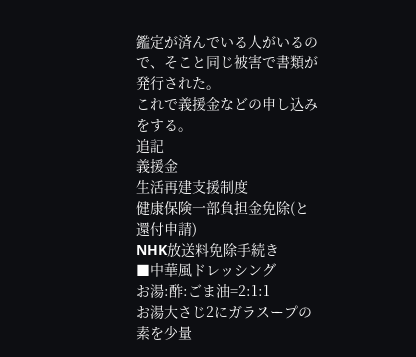鑑定が済んでいる人がいるので、そこと同じ被害で書類が発行された。
これで義援金などの申し込みをする。
追記
義援金
生活再建支援制度
健康保険一部負担金免除(と還付申請)
NHK放送料免除手続き
■中華風ドレッシング
お湯:酢:ごま油=2:1:1
お湯大さじ2にガラスープの素を少量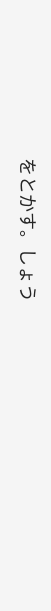をとかす。しょう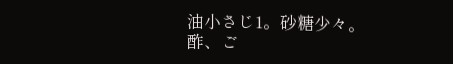油小さじ1。砂糖少々。
酢、ご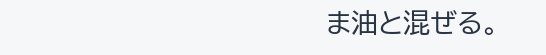ま油と混ぜる。